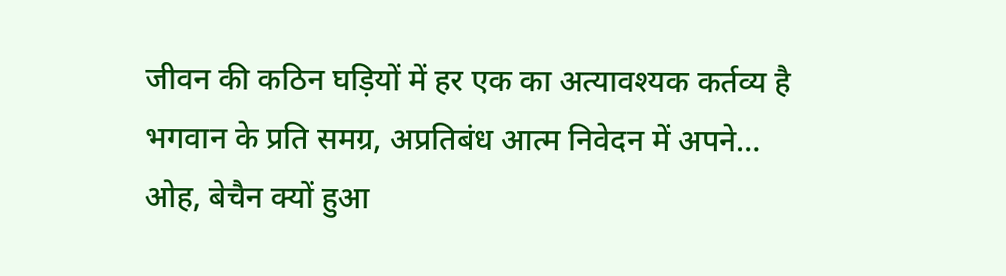जीवन की कठिन घड़ियों में हर एक का अत्यावश्यक कर्तव्य है भगवान के प्रति समग्र, अप्रतिबंध आत्म निवेदन में अपने…
ओह, बेचैन क्यों हुआ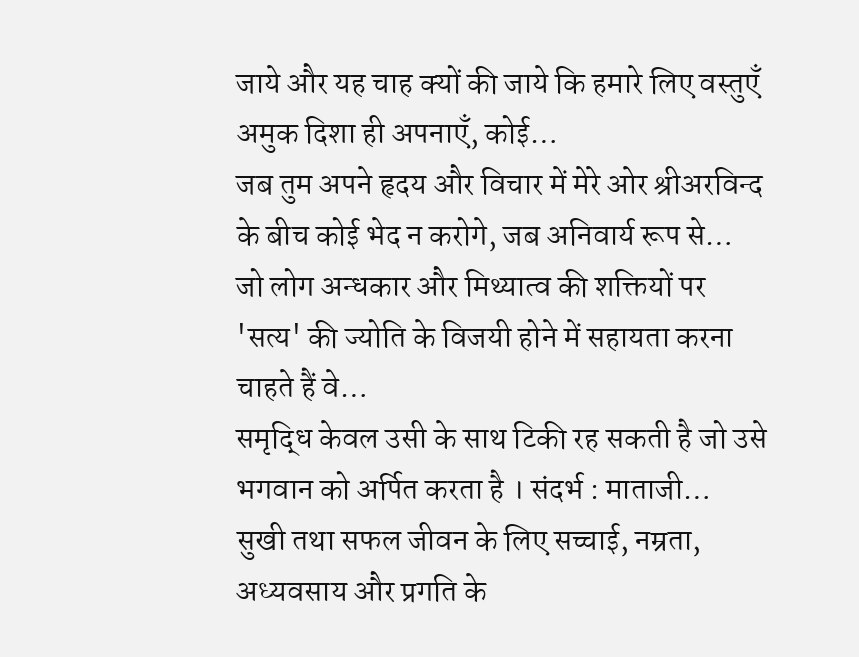जाये और यह चाह क्यों की जाये कि हमारे लिए वस्तुएँ अमुक दिशा ही अपनाएँ, कोई…
जब तुम अपने हृदय और विचार में मेरे ओर श्रीअरविन्द के बीच कोई भेद न करोगे, जब अनिवार्य रूप से…
जो लोग अन्धकार और मिथ्यात्व की शक्तियों पर 'सत्य' की ज्योति के विजयी होने में सहायता करना चाहते हैं वे…
समृद्धि केवल उसी के साथ टिकी रह सकती है जो उसे भगवान को अर्पित करता है । संदर्भ : माताजी…
सुखी तथा सफल जीवन के लिए सच्चाई, नम्रता, अध्यवसाय और प्रगति के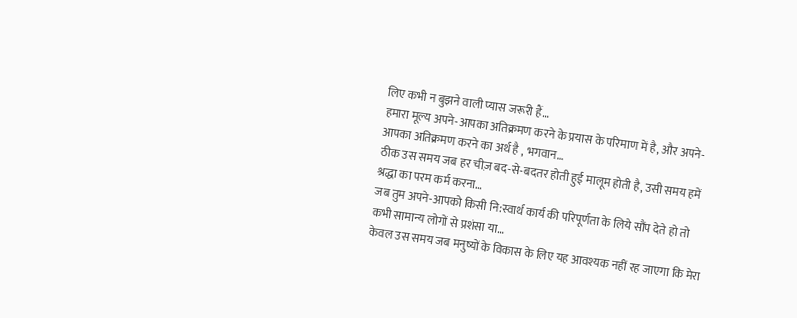लिए कभी न बुझने वाली प्यास जरूरी हैं…
हमारा मूल्य अपने-आपका अतिक्रमण करने के प्रयास के परिमाण में है, और अपने-आपका अतिक्रमण करने का अर्थ है , भगवान…
ठीक उस समय जब हर चीज़ बद-से-बदतर होती हुई मालूम होती है, उसी समय हमें श्रद्धा का परम कर्म करना…
जब तुम अपने-आपको किसी नि:स्वार्थ कार्य की परिपूर्णता के लिये सौंप देते हो तो कभी सामान्य लोगों से प्रशंसा या…
केवल उस समय जब मनुष्यों के विकास के लिए यह आवश्यक नहीं रह जाएगा कि मेरा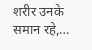शरीर उनके समान रहे,…